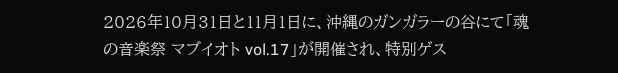2026年10月31日と11月1日に、沖縄のガンガラーの谷にて「魂の音楽祭 マブイオト vol.17」が開催され、特別ゲス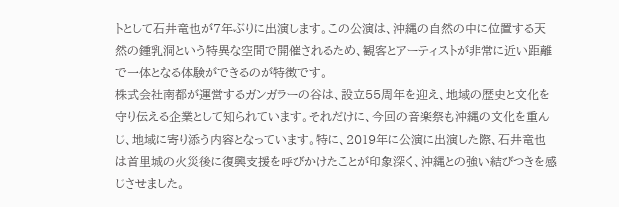トとして石井竜也が7年ぶりに出演します。この公演は、沖縄の自然の中に位置する天然の鍾乳洞という特異な空間で開催されるため、観客とアーティストが非常に近い距離で一体となる体験ができるのが特徴です。
株式会社南都が運営するガンガラーの谷は、設立55周年を迎え、地域の歴史と文化を守り伝える企業として知られています。それだけに、今回の音楽祭も沖縄の文化を重んじ、地域に寄り添う内容となっています。特に、2019年に公演に出演した際、石井竜也は首里城の火災後に復興支援を呼びかけたことが印象深く、沖縄との強い結びつきを感じさせました。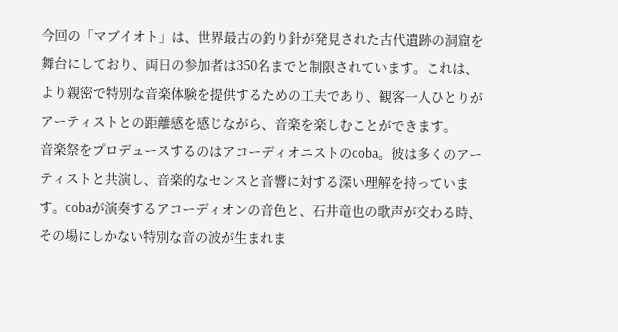今回の「マブイオト」は、世界最古の釣り針が発見された古代遺跡の洞窟を舞台にしており、両日の参加者は350名までと制限されています。これは、より親密で特別な音楽体験を提供するための工夫であり、観客一人ひとりがアーティストとの距離感を感じながら、音楽を楽しむことができます。
音楽祭をプロデュースするのはアコーディオニストのcoba。彼は多くのアーティストと共演し、音楽的なセンスと音響に対する深い理解を持っています。cobaが演奏するアコーディオンの音色と、石井竜也の歌声が交わる時、その場にしかない特別な音の波が生まれま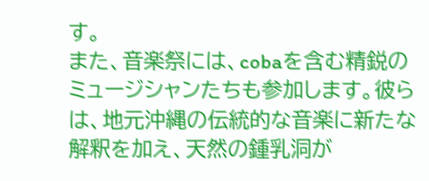す。
また、音楽祭には、cobaを含む精鋭のミュージシャンたちも参加します。彼らは、地元沖縄の伝統的な音楽に新たな解釈を加え、天然の鍾乳洞が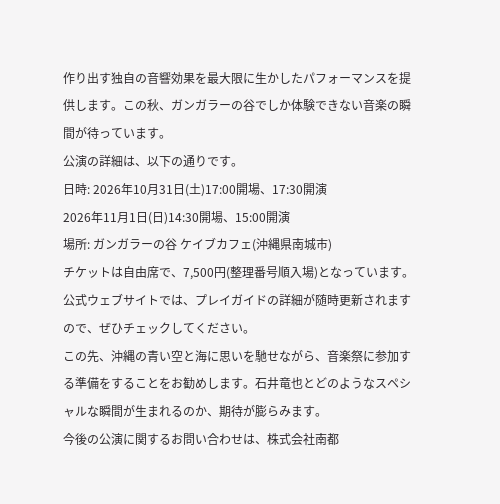作り出す独自の音響効果を最大限に生かしたパフォーマンスを提供します。この秋、ガンガラーの谷でしか体験できない音楽の瞬間が待っています。
公演の詳細は、以下の通りです。
日時: 2026年10月31日(土)17:00開場、17:30開演
2026年11月1日(日)14:30開場、15:00開演
場所: ガンガラーの谷 ケイブカフェ(沖縄県南城市)
チケットは自由席で、7,500円(整理番号順入場)となっています。
公式ウェブサイトでは、プレイガイドの詳細が随時更新されますので、ぜひチェックしてください。
この先、沖縄の青い空と海に思いを馳せながら、音楽祭に参加する準備をすることをお勧めします。石井竜也とどのようなスペシャルな瞬間が生まれるのか、期待が膨らみます。
今後の公演に関するお問い合わせは、株式会社南都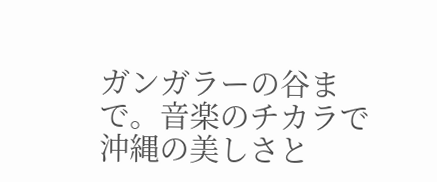ガンガラーの谷まで。音楽のチカラで沖縄の美しさと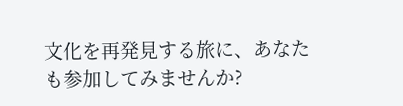文化を再発見する旅に、あなたも参加してみませんか?